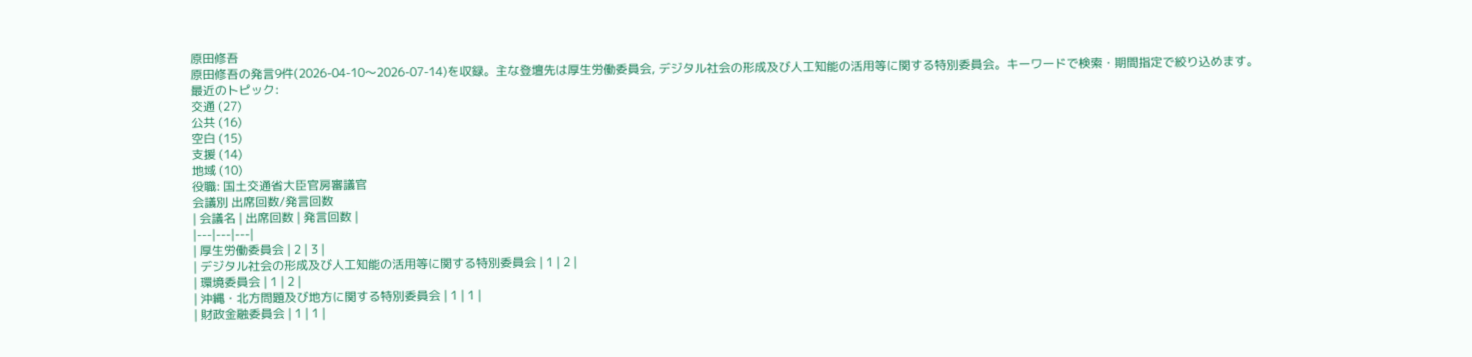原田修吾
原田修吾の発言9件(2026-04-10〜2026-07-14)を収録。主な登壇先は厚生労働委員会, デジタル社会の形成及び人工知能の活用等に関する特別委員会。キーワードで検索・期間指定で絞り込めます。
最近のトピック:
交通 (27)
公共 (16)
空白 (15)
支援 (14)
地域 (10)
役職: 国土交通省大臣官房審議官
会議別 出席回数/発言回数
| 会議名 | 出席回数 | 発言回数 |
|---|---|---|
| 厚生労働委員会 | 2 | 3 |
| デジタル社会の形成及び人工知能の活用等に関する特別委員会 | 1 | 2 |
| 環境委員会 | 1 | 2 |
| 沖縄・北方問題及び地方に関する特別委員会 | 1 | 1 |
| 財政金融委員会 | 1 | 1 |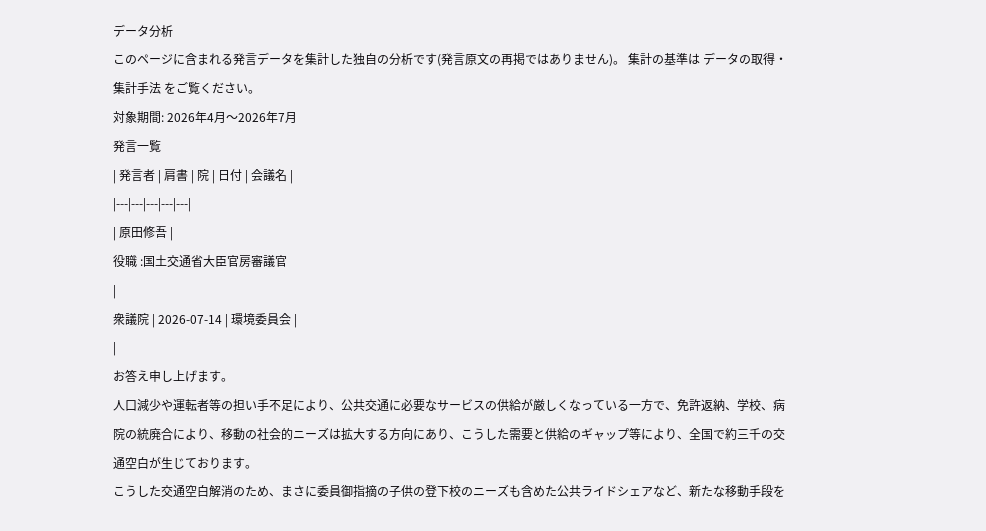データ分析
このページに含まれる発言データを集計した独自の分析です(発言原文の再掲ではありません)。 集計の基準は データの取得・集計手法 をご覧ください。
対象期間: 2026年4月〜2026年7月
発言一覧
| 発言者 | 肩書 | 院 | 日付 | 会議名 |
|---|---|---|---|---|
| 原田修吾 |
役職 :国土交通省大臣官房審議官
|
衆議院 | 2026-07-14 | 環境委員会 |
|
お答え申し上げます。
人口減少や運転者等の担い手不足により、公共交通に必要なサービスの供給が厳しくなっている一方で、免許返納、学校、病院の統廃合により、移動の社会的ニーズは拡大する方向にあり、こうした需要と供給のギャップ等により、全国で約三千の交通空白が生じております。
こうした交通空白解消のため、まさに委員御指摘の子供の登下校のニーズも含めた公共ライドシェアなど、新たな移動手段を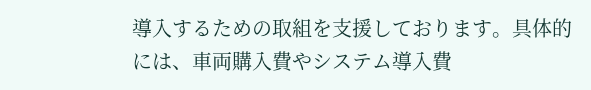導入するための取組を支援しております。具体的には、車両購入費やシステム導入費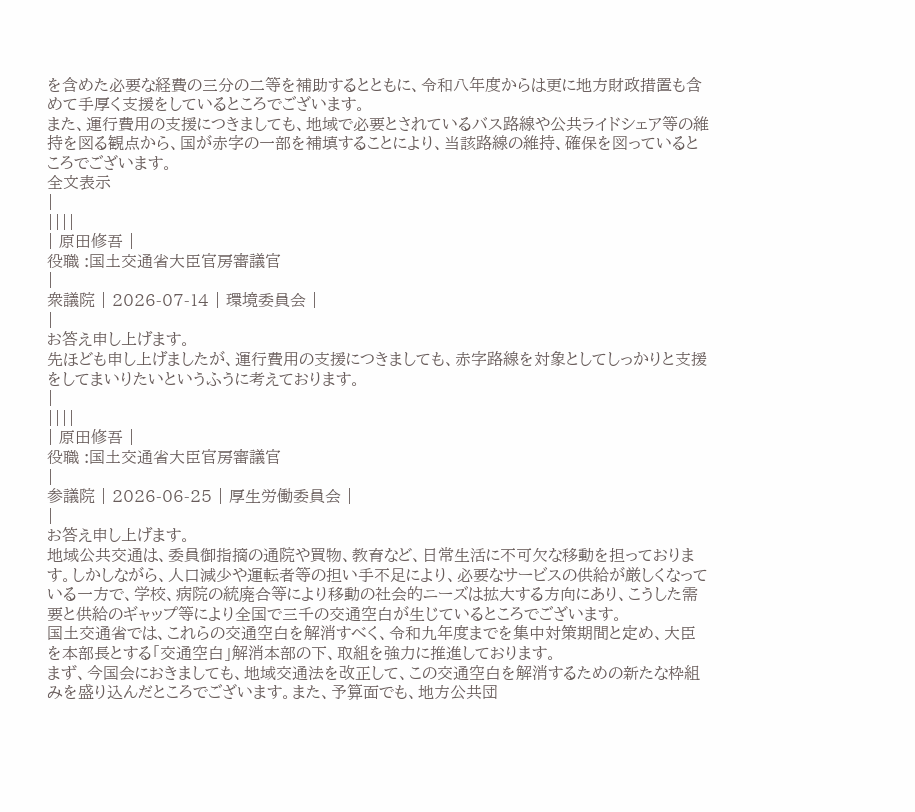を含めた必要な経費の三分の二等を補助するとともに、令和八年度からは更に地方財政措置も含めて手厚く支援をしているところでございます。
また、運行費用の支援につきましても、地域で必要とされているバス路線や公共ライドシェア等の維持を図る観点から、国が赤字の一部を補填することにより、当該路線の維持、確保を図っているところでございます。
全文表示
|
||||
| 原田修吾 |
役職 :国土交通省大臣官房審議官
|
衆議院 | 2026-07-14 | 環境委員会 |
|
お答え申し上げます。
先ほども申し上げましたが、運行費用の支援につきましても、赤字路線を対象としてしっかりと支援をしてまいりたいというふうに考えております。
|
||||
| 原田修吾 |
役職 :国土交通省大臣官房審議官
|
参議院 | 2026-06-25 | 厚生労働委員会 |
|
お答え申し上げます。
地域公共交通は、委員御指摘の通院や買物、教育など、日常生活に不可欠な移動を担っております。しかしながら、人口減少や運転者等の担い手不足により、必要なサービスの供給が厳しくなっている一方で、学校、病院の統廃合等により移動の社会的ニーズは拡大する方向にあり、こうした需要と供給のギャップ等により全国で三千の交通空白が生じているところでございます。
国土交通省では、これらの交通空白を解消すべく、令和九年度までを集中対策期間と定め、大臣を本部長とする「交通空白」解消本部の下、取組を強力に推進しております。
まず、今国会におきましても、地域交通法を改正して、この交通空白を解消するための新たな枠組みを盛り込んだところでございます。また、予算面でも、地方公共団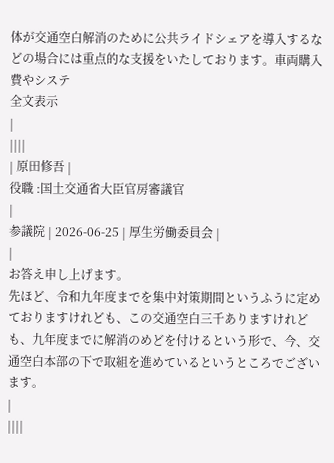体が交通空白解消のために公共ライドシェアを導入するなどの場合には重点的な支援をいたしております。車両購入費やシステ
全文表示
|
||||
| 原田修吾 |
役職 :国土交通省大臣官房審議官
|
参議院 | 2026-06-25 | 厚生労働委員会 |
|
お答え申し上げます。
先ほど、令和九年度までを集中対策期間というふうに定めておりますけれども、この交通空白三千ありますけれども、九年度までに解消のめどを付けるという形で、今、交通空白本部の下で取組を進めているというところでございます。
|
||||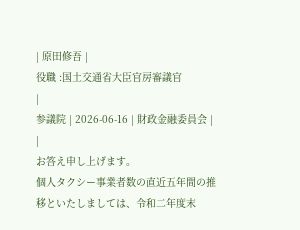| 原田修吾 |
役職 :国土交通省大臣官房審議官
|
参議院 | 2026-06-16 | 財政金融委員会 |
|
お答え申し上げます。
個人タクシー事業者数の直近五年間の推移といたしましては、令和二年度末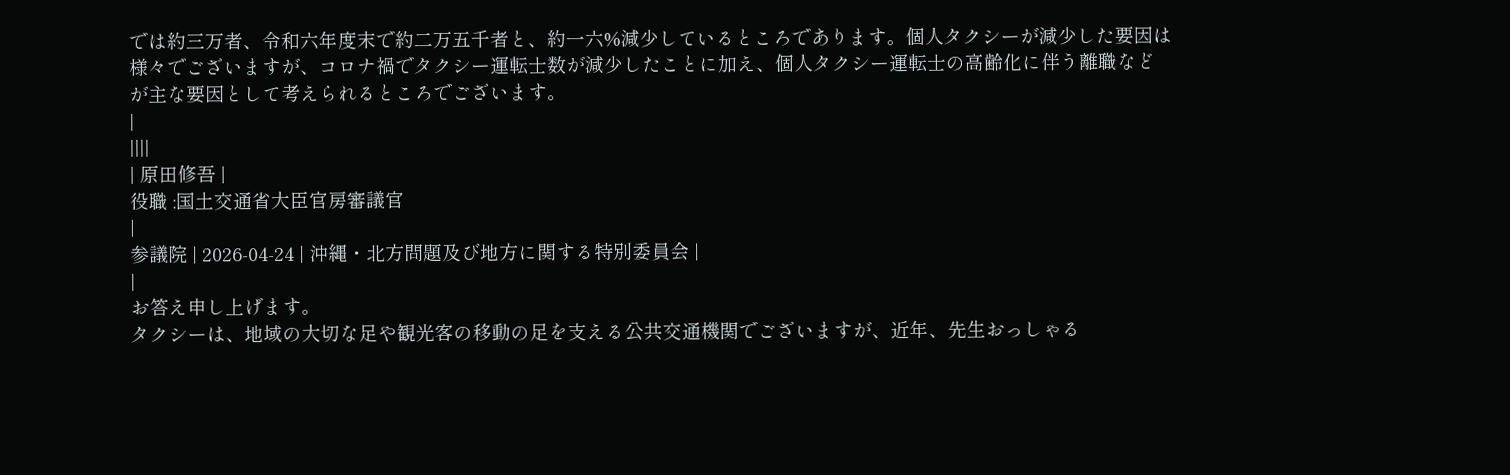では約三万者、令和六年度末で約二万五千者と、約一六%減少しているところであります。個人タクシーが減少した要因は様々でございますが、コロナ禍でタクシー運転士数が減少したことに加え、個人タクシー運転士の高齢化に伴う離職などが主な要因として考えられるところでございます。
|
||||
| 原田修吾 |
役職 :国土交通省大臣官房審議官
|
参議院 | 2026-04-24 | 沖縄・北方問題及び地方に関する特別委員会 |
|
お答え申し上げます。
タクシーは、地域の大切な足や観光客の移動の足を支える公共交通機関でございますが、近年、先生おっしゃる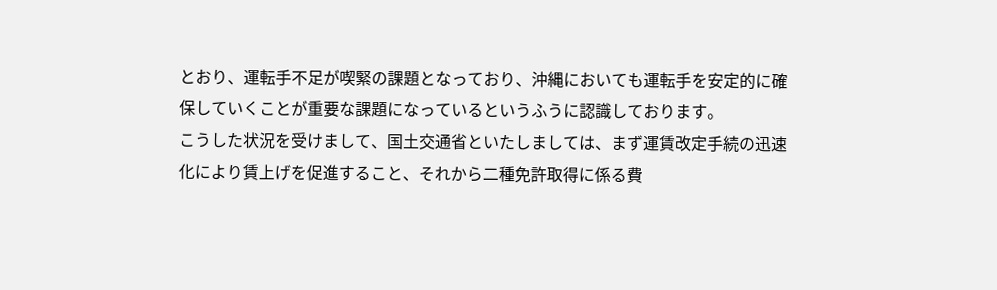とおり、運転手不足が喫緊の課題となっており、沖縄においても運転手を安定的に確保していくことが重要な課題になっているというふうに認識しております。
こうした状況を受けまして、国土交通省といたしましては、まず運賃改定手続の迅速化により賃上げを促進すること、それから二種免許取得に係る費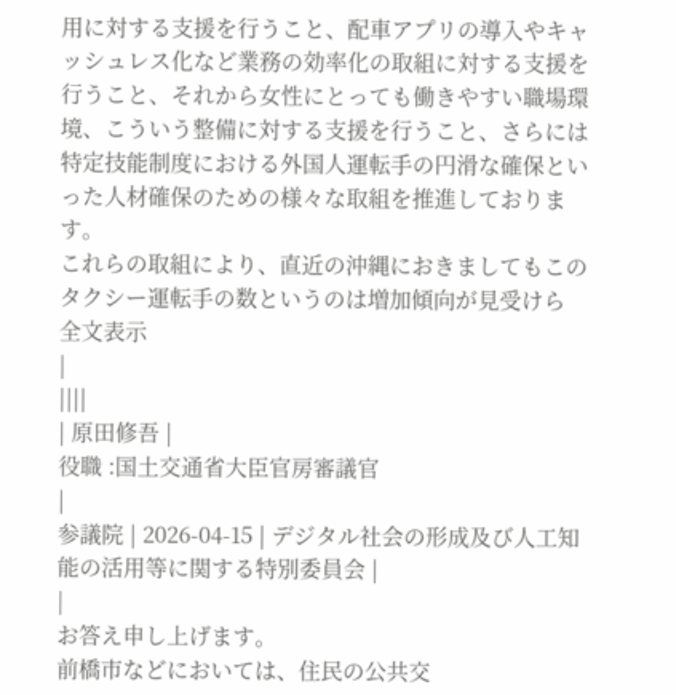用に対する支援を行うこと、配車アプリの導入やキャッシュレス化など業務の効率化の取組に対する支援を行うこと、それから女性にとっても働きやすい職場環境、こういう整備に対する支援を行うこと、さらには特定技能制度における外国人運転手の円滑な確保といった人材確保のための様々な取組を推進しております。
これらの取組により、直近の沖縄におきましてもこのタクシー運転手の数というのは増加傾向が見受けら
全文表示
|
||||
| 原田修吾 |
役職 :国土交通省大臣官房審議官
|
参議院 | 2026-04-15 | デジタル社会の形成及び人工知能の活用等に関する特別委員会 |
|
お答え申し上げます。
前橋市などにおいては、住民の公共交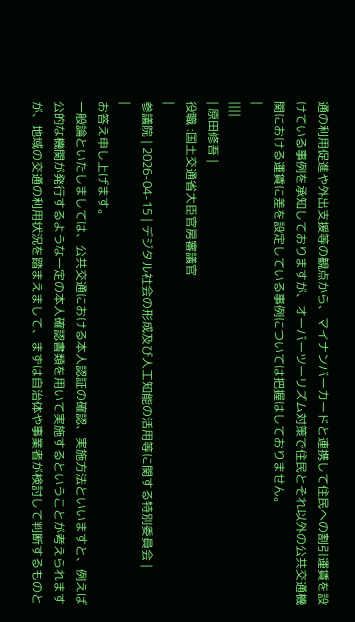通の利用促進や外出支援等の観点から、マイナンバーカードと連携して住民への割引運賃を設けている事例を承知しておりますが、オーバーツーリズム対策で住民とそれ以外の公共交通機関における運賃に差を設定している事例については把握はしておりません。
|
||||
| 原田修吾 |
役職 :国土交通省大臣官房審議官
|
参議院 | 2026-04-15 | デジタル社会の形成及び人工知能の活用等に関する特別委員会 |
|
お答え申し上げます。
一般論といたしましては、公共交通における本人認証の確認、実施方法といいますと、例えば公的な機関が発行するような一定の本人確認書類を用いて実施するということが考えられますが、地域の交通の利用状況を踏まえまして、まずは自治体や事業者が検討して判断するものと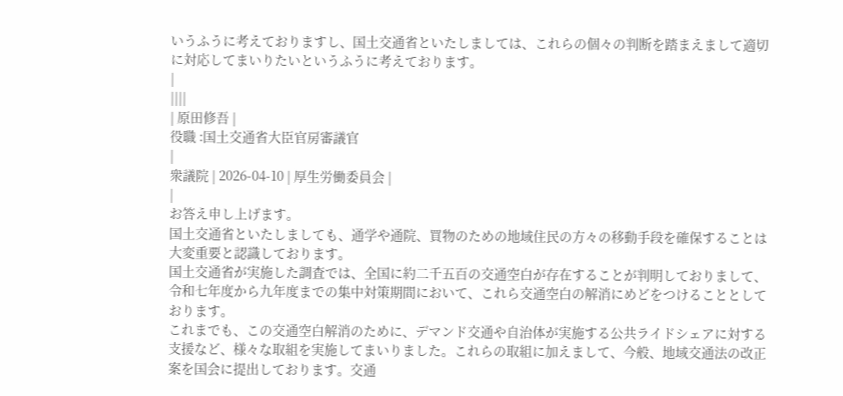いうふうに考えておりますし、国土交通省といたしましては、これらの個々の判断を踏まえまして適切に対応してまいりたいというふうに考えております。
|
||||
| 原田修吾 |
役職 :国土交通省大臣官房審議官
|
衆議院 | 2026-04-10 | 厚生労働委員会 |
|
お答え申し上げます。
国土交通省といたしましても、通学や通院、買物のための地域住民の方々の移動手段を確保することは大変重要と認識しております。
国土交通省が実施した調査では、全国に約二千五百の交通空白が存在することが判明しておりまして、令和七年度から九年度までの集中対策期間において、これら交通空白の解消にめどをつけることとしております。
これまでも、この交通空白解消のために、デマンド交通や自治体が実施する公共ライドシェアに対する支援など、様々な取組を実施してまいりました。これらの取組に加えまして、今般、地域交通法の改正案を国会に提出しております。交通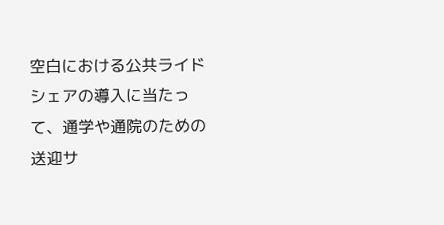空白における公共ライドシェアの導入に当たって、通学や通院のための送迎サ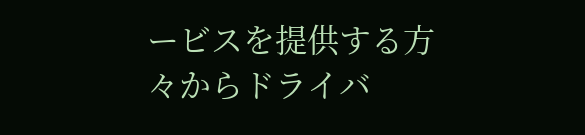ービスを提供する方々からドライバ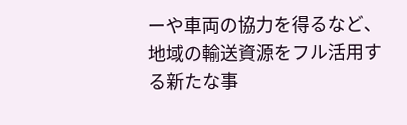ーや車両の協力を得るなど、地域の輸送資源をフル活用する新たな事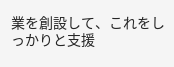業を創設して、これをしっかりと支援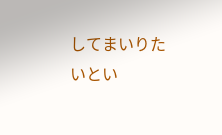してまいりたいとい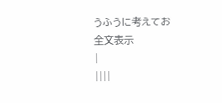うふうに考えてお
全文表示
|
||||